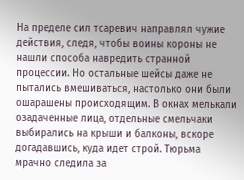На пределе сил тсаревич направлял чужие действия, следя, чтобы воины короны не нашли способа навредить странной процессии. Но остальные шейсы даже не пытались вмешиваться, настолько они были ошарашены происходящим. В окнах мелькали озадаченные лица, отдельные смельчаки выбирались на крыши и балконы, вскоре догадавшись, куда идет строй. Тюрьма мрачно следила за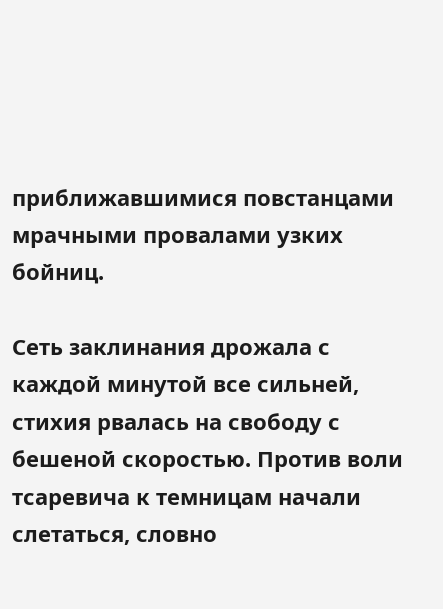приближавшимися повстанцами мрачными провалами узких бойниц.

Сеть заклинания дрожала с каждой минутой все сильней, стихия рвалась на свободу с бешеной скоростью. Против воли тсаревича к темницам начали слетаться, словно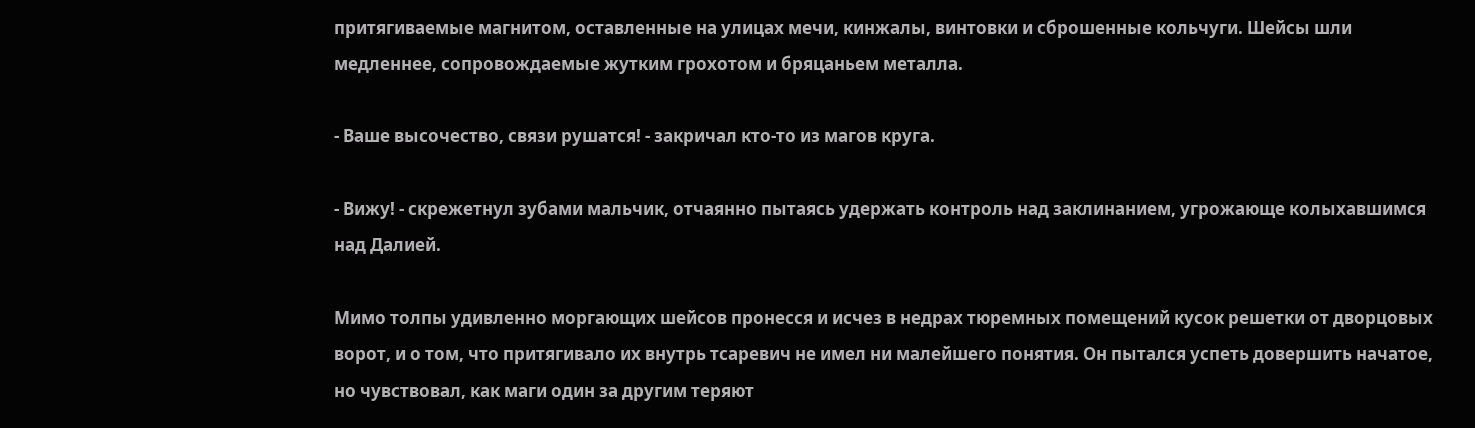притягиваемые магнитом, оставленные на улицах мечи, кинжалы, винтовки и сброшенные кольчуги. Шейсы шли медленнее, сопровождаемые жутким грохотом и бряцаньем металла.

- Ваше высочество, связи рушатся! - закричал кто-то из магов круга.

- Вижу! - скрежетнул зубами мальчик, отчаянно пытаясь удержать контроль над заклинанием, угрожающе колыхавшимся над Далией.

Мимо толпы удивленно моргающих шейсов пронесся и исчез в недрах тюремных помещений кусок решетки от дворцовых ворот, и о том, что притягивало их внутрь тсаревич не имел ни малейшего понятия. Он пытался успеть довершить начатое, но чувствовал, как маги один за другим теряют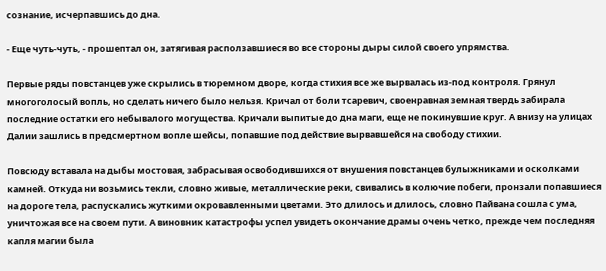сознание, исчерпавшись до дна.

- Еще чуть-чуть, - прошептал он, затягивая расползавшиеся во все стороны дыры силой своего упрямства.

Первые ряды повстанцев уже скрылись в тюремном дворе, когда стихия все же вырвалась из-под контроля. Грянул многоголосый вопль, но сделать ничего было нельзя. Кричал от боли тсаревич, своенравная земная твердь забирала последние остатки его небывалого могущества. Кричали выпитые до дна маги, еще не покинувшие круг. А внизу на улицах Далии зашлись в предсмертном вопле шейсы, попавшие под действие вырвавшейся на свободу стихии.

Повсюду вставала на дыбы мостовая, забрасывая освободившихся от внушения повстанцев булыжниками и осколками камней. Откуда ни возьмись текли, словно живые, металлические реки, свивались в колючие побеги, пронзали попавшиеся на дороге тела, распускались жуткими окровавленными цветами. Это длилось и длилось, словно Пайвана сошла с ума, уничтожая все на своем пути. А виновник катастрофы успел увидеть окончание драмы очень четко, прежде чем последняя капля магии была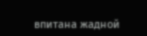впитана жадной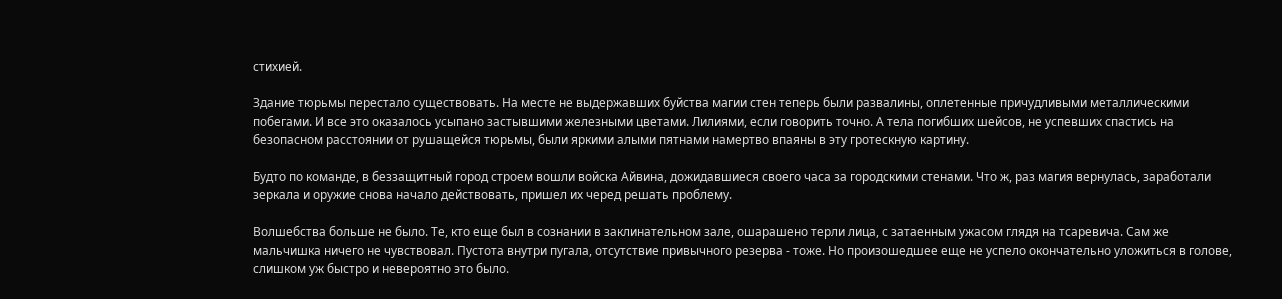стихией.

Здание тюрьмы перестало существовать. На месте не выдержавших буйства магии стен теперь были развалины, оплетенные причудливыми металлическими побегами. И все это оказалось усыпано застывшими железными цветами. Лилиями, если говорить точно. А тела погибших шейсов, не успевших спастись на безопасном расстоянии от рушащейся тюрьмы, были яркими алыми пятнами намертво впаяны в эту гротескную картину.

Будто по команде, в беззащитный город строем вошли войска Айвина, дожидавшиеся своего часа за городскими стенами. Что ж, раз магия вернулась, заработали зеркала и оружие снова начало действовать, пришел их черед решать проблему.

Волшебства больше не было. Те, кто еще был в сознании в заклинательном зале, ошарашено терли лица, с затаенным ужасом глядя на тсаревича. Сам же мальчишка ничего не чувствовал. Пустота внутри пугала, отсутствие привычного резерва - тоже. Но произошедшее еще не успело окончательно уложиться в голове, слишком уж быстро и невероятно это было.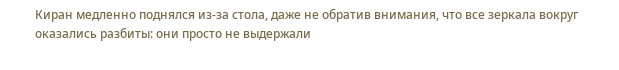Киран медленно поднялся из-за стола, даже не обратив внимания, что все зеркала вокруг оказались разбиты: они просто не выдержали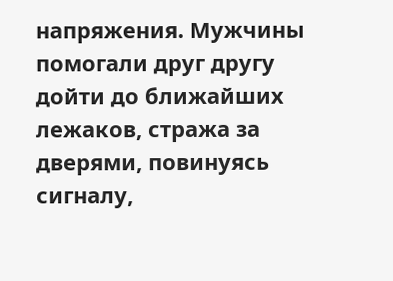напряжения. Мужчины помогали друг другу дойти до ближайших лежаков, стража за дверями, повинуясь сигналу,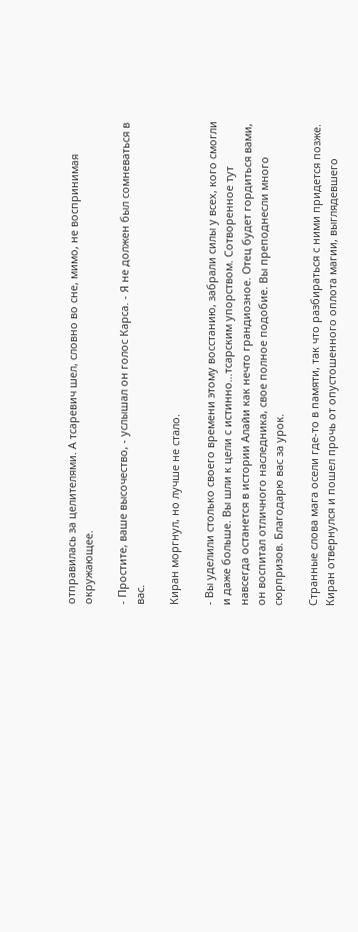отправилась за целителями. А тсаревич шел, словно во сне, мимо, не воспринимая окружающее.

- Простите, ваше высочество, - услышал он голос Карса. - Я не должен был сомневаться в вас.

Киран моргнул, но лучше не стало.

- Вы уделили столько своего времени этому восстанию, забрали силы у всех, кого смогли и даже больше. Вы шли к цели с истинно…тсарским упорством. Сотворенное тут навсегда останется в истории Алайи как нечто грандиозное. Отец будет гордиться вами, он воспитал отличного наследника, свое полное подобие. Вы преподнесли много сюрпризов. Благодарю вас за урок.

Странные слова мага осели где-то в памяти, так что разбираться с ними придется позже. Киран отвернулся и пошел прочь от опустошенного оплота магии, выглядевшего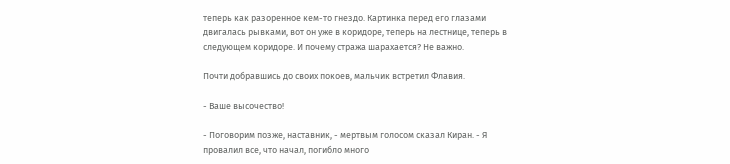теперь как разоренное кем-то гнездо. Картинка перед его глазами двигалась рывками, вот он уже в коридоре, теперь на лестнице, теперь в следующем коридоре. И почему стража шарахается? Не важно.

Почти добравшись до своих покоев, мальчик встретил Флавия.

- Ваше высочество!

- Поговорим позже, наставник, - мертвым голосом сказал Киран. - Я провалил все, что начал, погибло много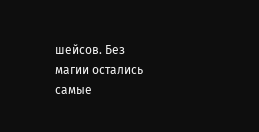шейсов. Без магии остались самые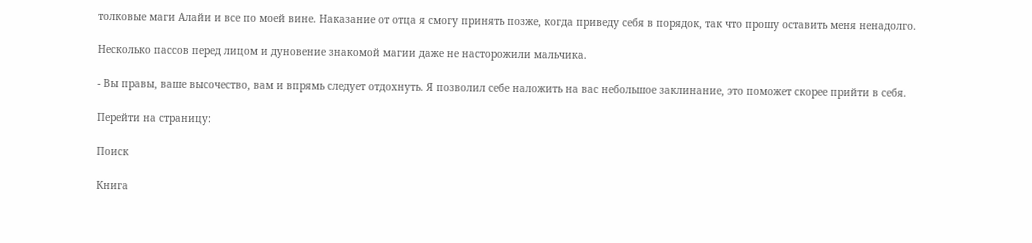толковые маги Алайи и все по моей вине. Наказание от отца я смогу принять позже, когда приведу себя в порядок, так что прошу оставить меня ненадолго.

Несколько пассов перед лицом и дуновение знакомой магии даже не насторожили мальчика.

- Вы правы, ваше высочество, вам и впрямь следует отдохнуть. Я позволил себе наложить на вас небольшое заклинание, это поможет скорее прийти в себя.

Перейти на страницу:

Поиск

Книга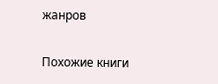жанров

Похожие книги